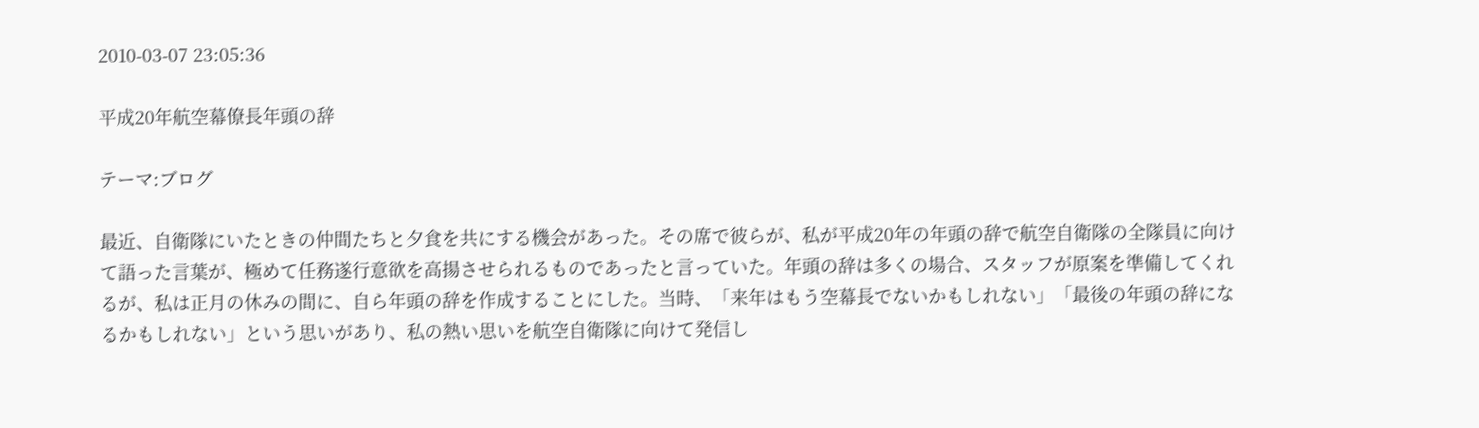2010-03-07 23:05:36

平成20年航空幕僚長年頭の辞

テーマ:ブログ

最近、自衛隊にいたときの仲間たちと夕食を共にする機会があった。その席で彼らが、私が平成20年の年頭の辞で航空自衛隊の全隊員に向けて語った言葉が、極めて任務遂行意欲を高揚させられるものであったと言っていた。年頭の辞は多くの場合、スタッフが原案を準備してくれるが、私は正月の休みの間に、自ら年頭の辞を作成することにした。当時、「来年はもう空幕長でないかもしれない」「最後の年頭の辞になるかもしれない」という思いがあり、私の熱い思いを航空自衛隊に向けて発信し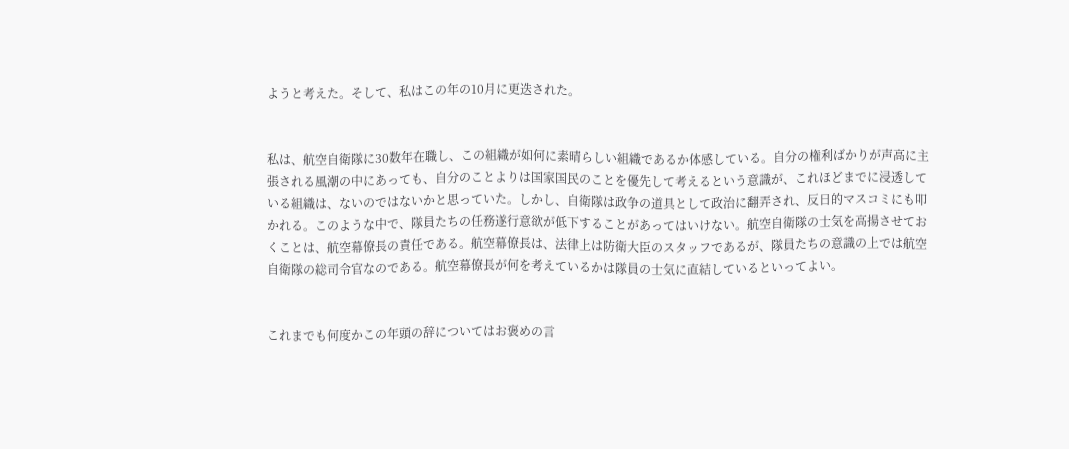ようと考えた。そして、私はこの年の10月に更迭された。


私は、航空自衛隊に30数年在職し、この組織が如何に素晴らしい組織であるか体感している。自分の権利ばかりが声高に主張される風潮の中にあっても、自分のことよりは国家国民のことを優先して考えるという意識が、これほどまでに浸透している組織は、ないのではないかと思っていた。しかし、自衛隊は政争の道具として政治に翻弄され、反日的マスコミにも叩かれる。このような中で、隊員たちの任務遂行意欲が低下することがあってはいけない。航空自衛隊の士気を高揚させておくことは、航空幕僚長の責任である。航空幕僚長は、法律上は防衛大臣のスタッフであるが、隊員たちの意識の上では航空自衛隊の総司令官なのである。航空幕僚長が何を考えているかは隊員の士気に直結しているといってよい。


これまでも何度かこの年頭の辞についてはお褒めの言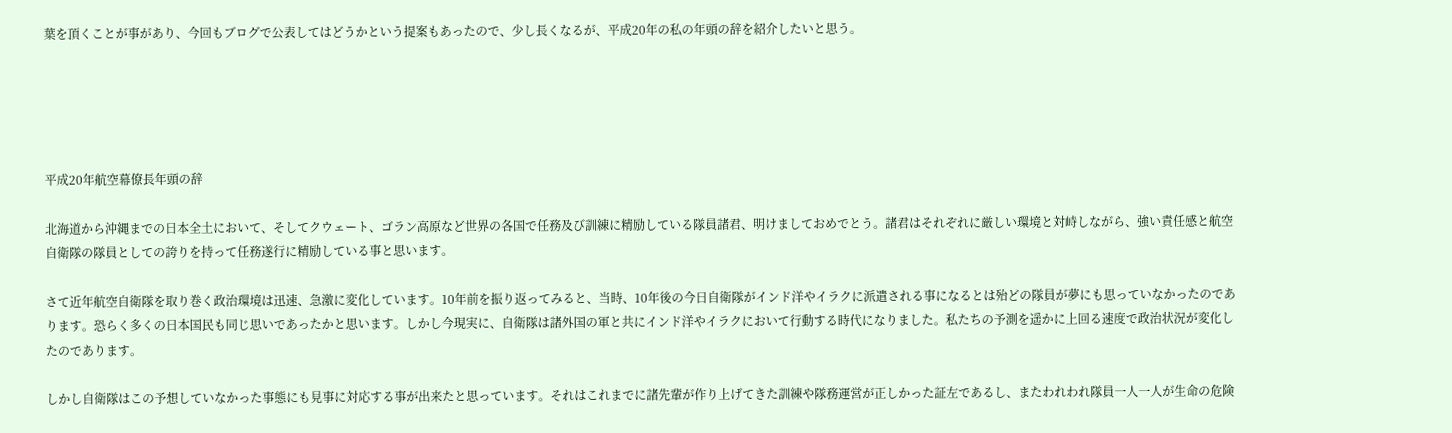葉を頂くことが事があり、今回もブログで公表してはどうかという提案もあったので、少し長くなるが、平成20年の私の年頭の辞を紹介したいと思う。





平成20年航空幕僚長年頭の辞

北海道から沖縄までの日本全土において、そしてクウェート、ゴラン高原など世界の各国で任務及び訓練に精励している隊員諸君、明けましておめでとう。諸君はそれぞれに厳しい環境と対峙しながら、強い責任感と航空自衛隊の隊員としての誇りを持って任務遂行に精励している事と思います。

さて近年航空自衛隊を取り巻く政治環境は迅速、急激に変化しています。10年前を振り返ってみると、当時、10年後の今日自衛隊がインド洋やイラクに派遣される事になるとは殆どの隊員が夢にも思っていなかったのであります。恐らく多くの日本国民も同じ思いであったかと思います。しかし今現実に、自衛隊は諸外国の軍と共にインド洋やイラクにおいて行動する時代になりました。私たちの予測を遥かに上回る速度で政治状況が変化したのであります。

しかし自衛隊はこの予想していなかった事態にも見事に対応する事が出来たと思っています。それはこれまでに諸先輩が作り上げてきた訓練や隊務運営が正しかった証左であるし、またわれわれ隊員一人一人が生命の危険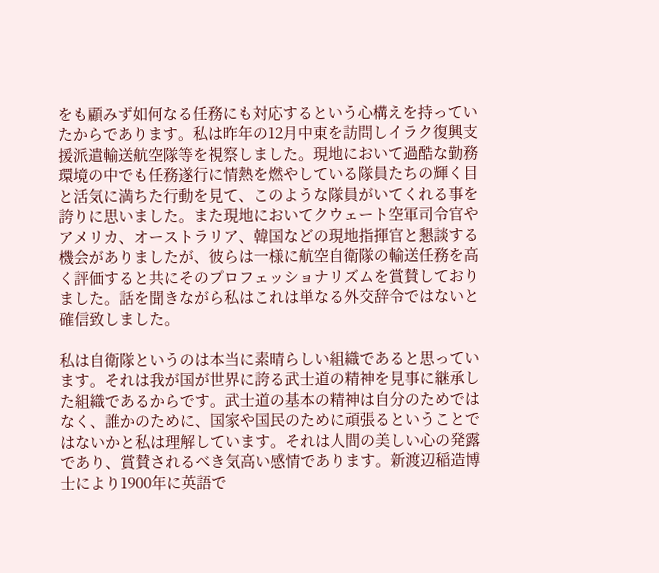をも顧みず如何なる任務にも対応するという心構えを持っていたからであります。私は昨年の12月中東を訪問しイラク復興支援派遣輸送航空隊等を視察しました。現地において過酷な勤務環境の中でも任務遂行に情熱を燃やしている隊員たちの輝く目と活気に満ちた行動を見て、このような隊員がいてくれる事を誇りに思いました。また現地においてクウェート空軍司令官やアメリカ、オーストラリア、韓国などの現地指揮官と懇談する機会がありましたが、彼らは一様に航空自衛隊の輸送任務を高く評価すると共にそのプロフェッショナリズムを賞賛しておりました。話を聞きながら私はこれは単なる外交辞令ではないと確信致しました。

私は自衛隊というのは本当に素晴らしい組織であると思っています。それは我が国が世界に誇る武士道の精神を見事に継承した組織であるからです。武士道の基本の精神は自分のためではなく、誰かのために、国家や国民のために頑張るということではないかと私は理解しています。それは人間の美しい心の発露であり、賞賛されるべき気高い感情であります。新渡辺稲造博士により1900年に英語で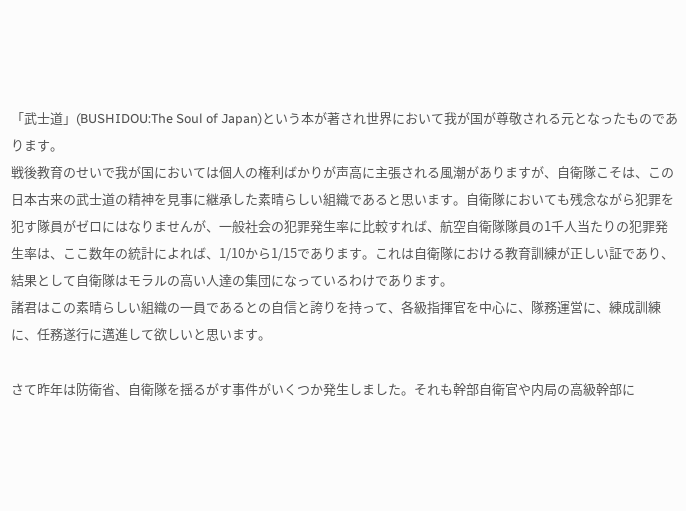「武士道」(BUSHIDOU:The Soul of Japan)という本が著され世界において我が国が尊敬される元となったものであります。
戦後教育のせいで我が国においては個人の権利ばかりが声高に主張される風潮がありますが、自衛隊こそは、この日本古来の武士道の精神を見事に継承した素晴らしい組織であると思います。自衛隊においても残念ながら犯罪を犯す隊員がゼロにはなりませんが、一般社会の犯罪発生率に比較すれば、航空自衛隊隊員の1千人当たりの犯罪発生率は、ここ数年の統計によれば、1/10から1/15であります。これは自衛隊における教育訓練が正しい証であり、結果として自衛隊はモラルの高い人達の集団になっているわけであります。
諸君はこの素晴らしい組織の一員であるとの自信と誇りを持って、各級指揮官を中心に、隊務運営に、練成訓練に、任務遂行に邁進して欲しいと思います。

さて昨年は防衛省、自衛隊を揺るがす事件がいくつか発生しました。それも幹部自衛官や内局の高級幹部に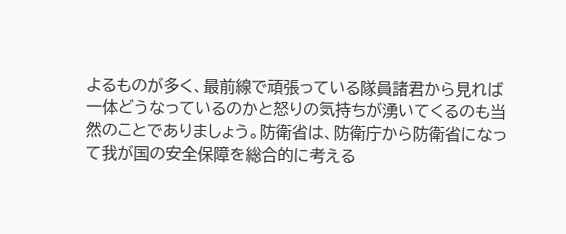よるものが多く、最前線で頑張っている隊員諸君から見れば一体どうなっているのかと怒りの気持ちが湧いてくるのも当然のことでありましょう。防衛省は、防衛庁から防衛省になって我が国の安全保障を総合的に考える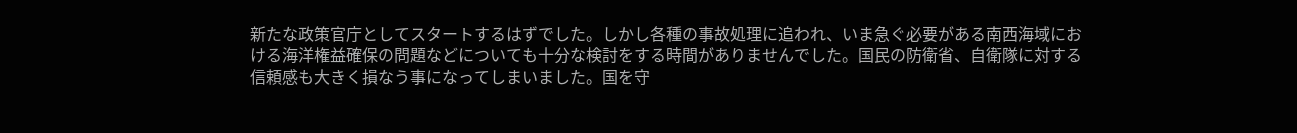新たな政策官庁としてスタートするはずでした。しかし各種の事故処理に追われ、いま急ぐ必要がある南西海域における海洋権益確保の問題などについても十分な検討をする時間がありませんでした。国民の防衛省、自衛隊に対する信頼感も大きく損なう事になってしまいました。国を守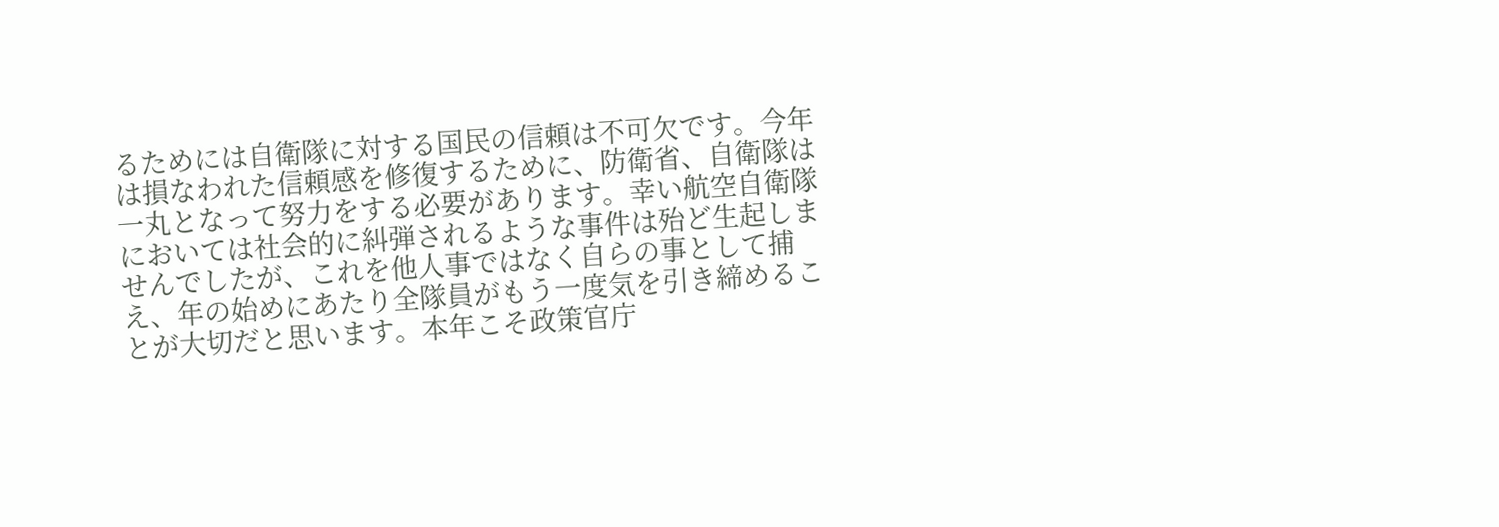るためには自衛隊に対する国民の信頼は不可欠です。今年は損なわれた信頼感を修復するために、防衛省、自衛隊は一丸となって努力をする必要があります。幸い航空自衛隊においては社会的に糾弾されるような事件は殆ど生起しませんでしたが、これを他人事ではなく自らの事として捕え、年の始めにあたり全隊員がもう一度気を引き締めることが大切だと思います。本年こそ政策官庁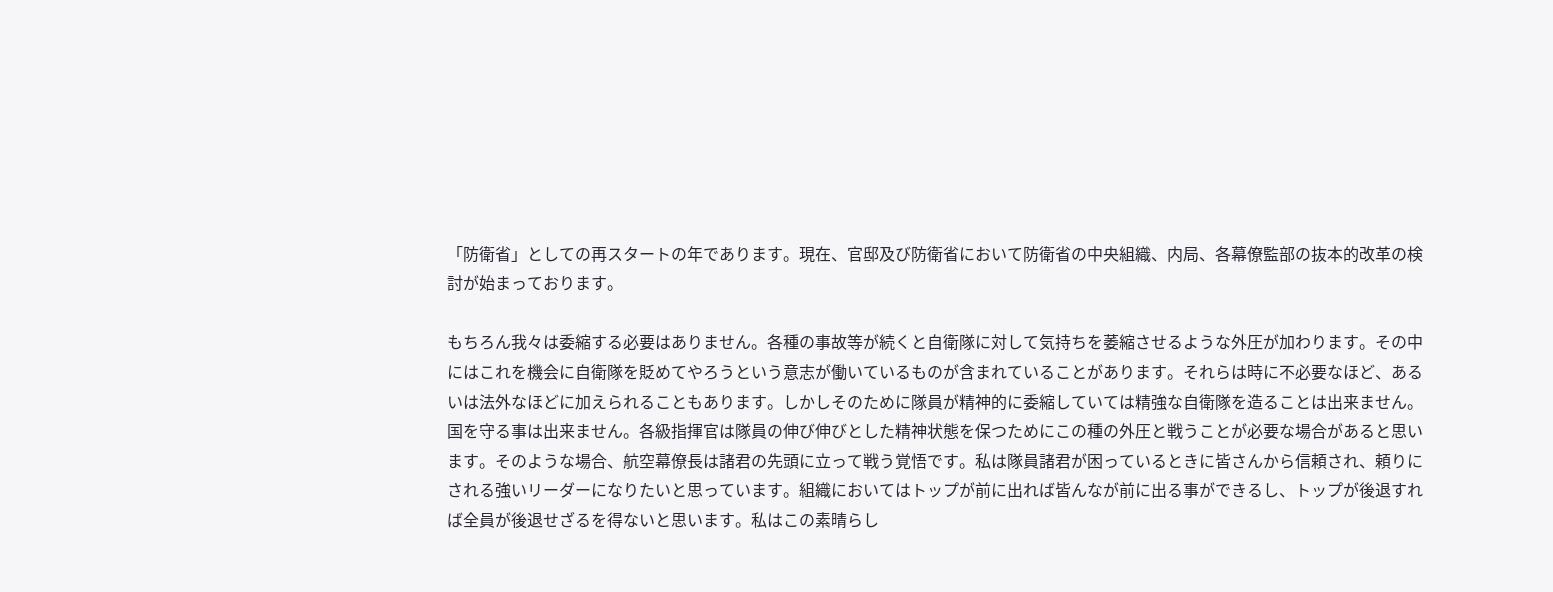「防衛省」としての再スタートの年であります。現在、官邸及び防衛省において防衛省の中央組織、内局、各幕僚監部の抜本的改革の検討が始まっております。

もちろん我々は委縮する必要はありません。各種の事故等が続くと自衛隊に対して気持ちを萎縮させるような外圧が加わります。その中にはこれを機会に自衛隊を貶めてやろうという意志が働いているものが含まれていることがあります。それらは時に不必要なほど、あるいは法外なほどに加えられることもあります。しかしそのために隊員が精神的に委縮していては精強な自衛隊を造ることは出来ません。国を守る事は出来ません。各級指揮官は隊員の伸び伸びとした精神状態を保つためにこの種の外圧と戦うことが必要な場合があると思います。そのような場合、航空幕僚長は諸君の先頭に立って戦う覚悟です。私は隊員諸君が困っているときに皆さんから信頼され、頼りにされる強いリーダーになりたいと思っています。組織においてはトップが前に出れば皆んなが前に出る事ができるし、トップが後退すれば全員が後退せざるを得ないと思います。私はこの素晴らし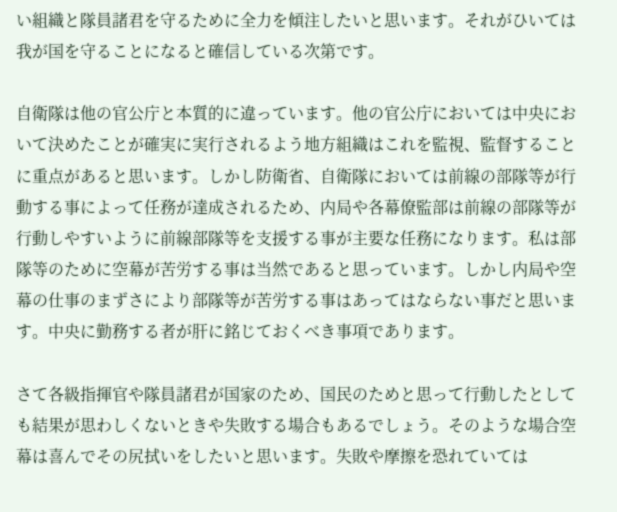い組織と隊員諸君を守るために全力を傾注したいと思います。それがひいては我が国を守ることになると確信している次第です。

自衛隊は他の官公庁と本質的に違っています。他の官公庁においては中央において決めたことが確実に実行されるよう地方組織はこれを監視、監督することに重点があると思います。しかし防衛省、自衛隊においては前線の部隊等が行動する事によって任務が達成されるため、内局や各幕僚監部は前線の部隊等が行動しやすいように前線部隊等を支援する事が主要な任務になります。私は部隊等のために空幕が苦労する事は当然であると思っています。しかし内局や空幕の仕事のまずさにより部隊等が苦労する事はあってはならない事だと思います。中央に勤務する者が肝に銘じておくべき事項であります。

さて各級指揮官や隊員諸君が国家のため、国民のためと思って行動したとしても結果が思わしくないときや失敗する場合もあるでしょう。そのような場合空幕は喜んでその尻拭いをしたいと思います。失敗や摩擦を恐れていては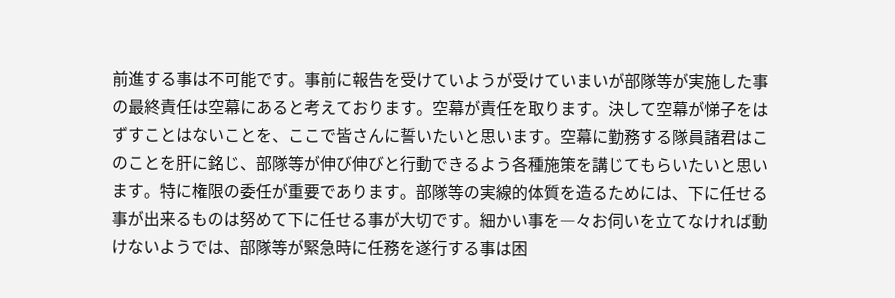前進する事は不可能です。事前に報告を受けていようが受けていまいが部隊等が実施した事の最終責任は空幕にあると考えております。空幕が責任を取ります。決して空幕が悌子をはずすことはないことを、ここで皆さんに誓いたいと思います。空幕に勤務する隊員諸君はこのことを肝に銘じ、部隊等が伸び伸びと行動できるよう各種施策を講じてもらいたいと思います。特に権限の委任が重要であります。部隊等の実線的体質を造るためには、下に任せる事が出来るものは努めて下に任せる事が大切です。細かい事を―々お伺いを立てなければ動けないようでは、部隊等が緊急時に任務を遂行する事は困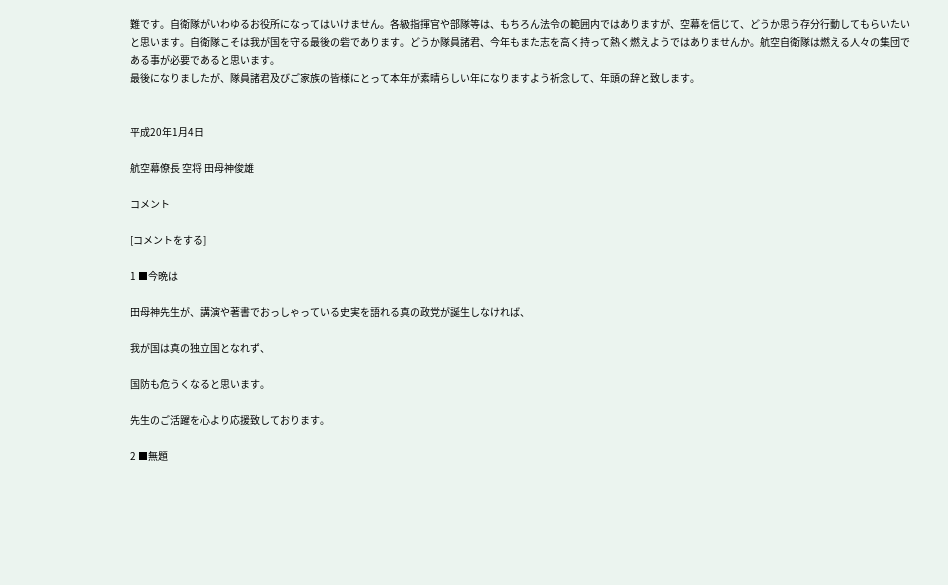難です。自衛隊がいわゆるお役所になってはいけません。各級指揮官や部隊等は、もちろん法令の範囲内ではありますが、空幕を信じて、どうか思う存分行動してもらいたいと思います。自衛隊こそは我が国を守る最後の砦であります。どうか隊員諸君、今年もまた志を高く持って熱く燃えようではありませんか。航空自衛隊は燃える人々の集団である事が必要であると思います。
最後になりましたが、隊員諸君及びご家族の皆様にとって本年が素晴らしい年になりますよう祈念して、年頭の辞と致します。


平成20年1月4日

航空幕僚長 空将 田母神俊雄

コメント

[コメントをする]

1 ■今晩は

田母神先生が、講演や著書でおっしゃっている史実を語れる真の政党が誕生しなければ、

我が国は真の独立国となれず、

国防も危うくなると思います。

先生のご活躍を心より応援致しております。

2 ■無題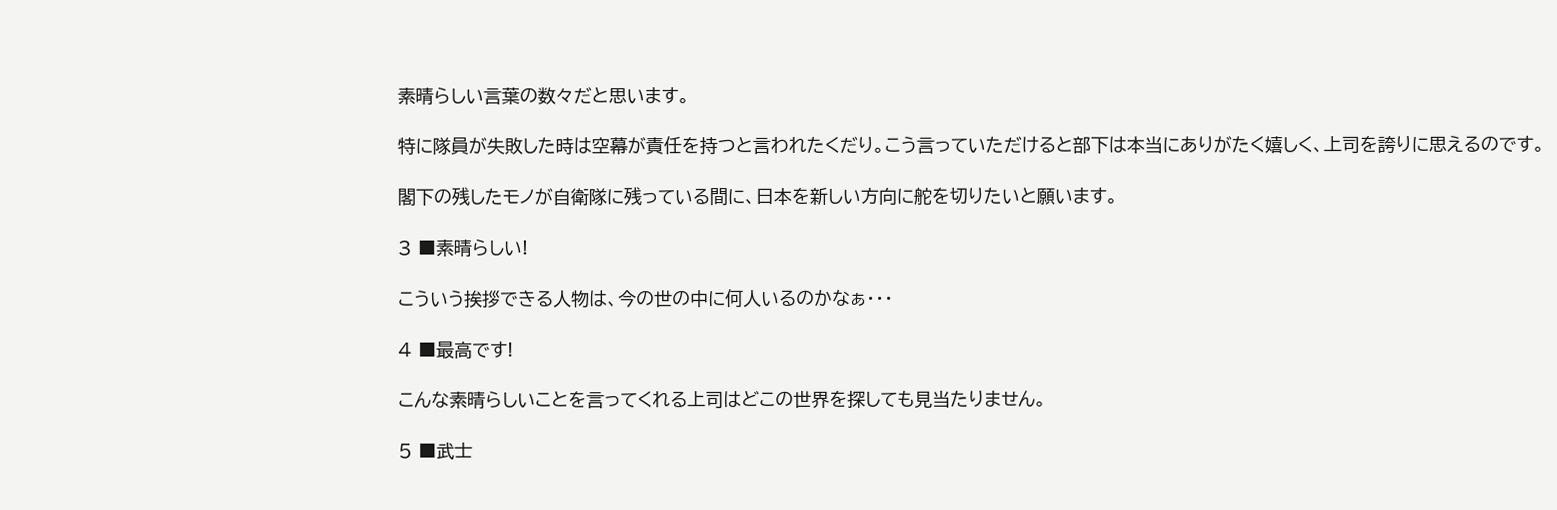素晴らしい言葉の数々だと思います。

特に隊員が失敗した時は空幕が責任を持つと言われたくだり。こう言っていただけると部下は本当にありがたく嬉しく、上司を誇りに思えるのです。

閣下の残したモノが自衛隊に残っている間に、日本を新しい方向に舵を切りたいと願います。

3 ■素晴らしい!

こういう挨拶できる人物は、今の世の中に何人いるのかなぁ・・・

4 ■最高です!

こんな素晴らしいことを言ってくれる上司はどこの世界を探しても見当たりません。

5 ■武士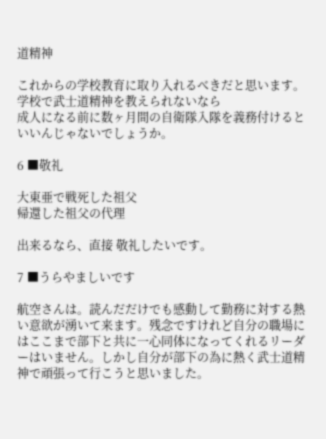道精神

これからの学校教育に取り入れるべきだと思います。学校で武士道精神を教えられないなら
成人になる前に数ヶ月間の自衛隊入隊を義務付けるといいんじゃないでしょうか。

6 ■敬礼

大東亜で戦死した祖父
帰還した祖父の代理

出来るなら、直接 敬礼したいです。

7 ■うらやましいです

航空さんは。読んだだけでも感動して勤務に対する熱い意欲が湧いて来ます。残念ですけれど自分の職場にはここまで部下と共に一心同体になってくれるリーダーはいません。しかし自分が部下の為に熱く武士道精神で頑張って行こうと思いました。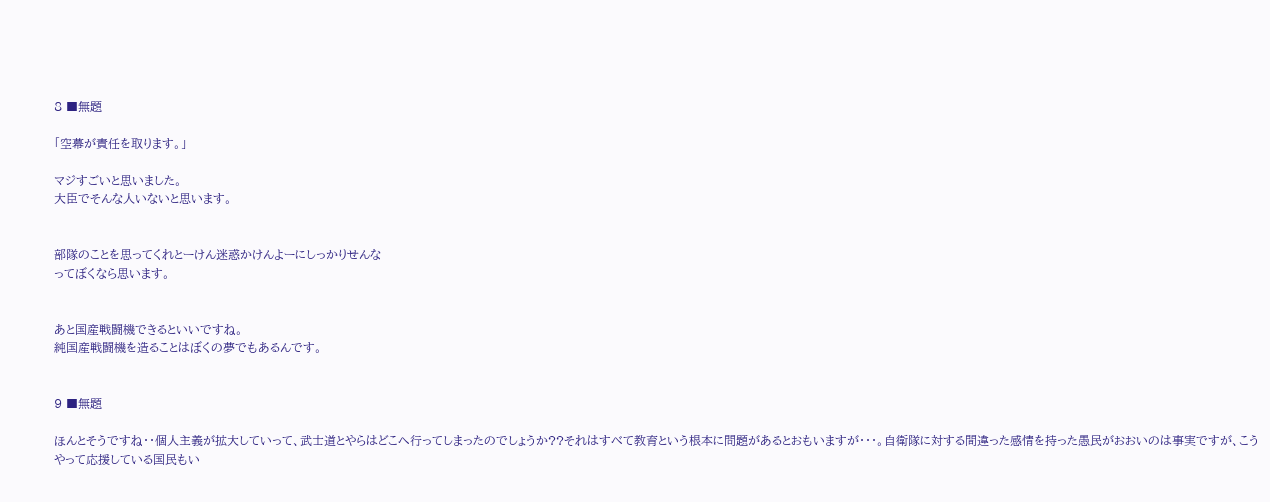8 ■無題

「空幕が責任を取ります。」

マジすごいと思いました。
大臣でそんな人いないと思います。


部隊のことを思ってくれとーけん迷惑かけんよーにしっかりせんな
ってぼくなら思います。


あと国産戦闘機できるといいですね。
純国産戦闘機を造ることはぼくの夢でもあるんです。


9 ■無題

ほんとそうですね・・個人主義が拡大していって、武士道とやらはどこへ行ってしまったのでしょうか??それはすべて教育という根本に問題があるとおもいますが・・・。自衛隊に対する間違った感情を持った愚民がおおいのは事実ですが、こうやって応援している国民もい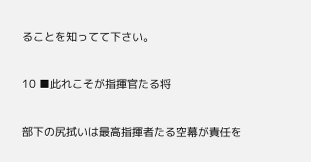ることを知ってて下さい。

10 ■此れこそが指揮官たる将

部下の尻拭いは最高指揮者たる空幕が責任を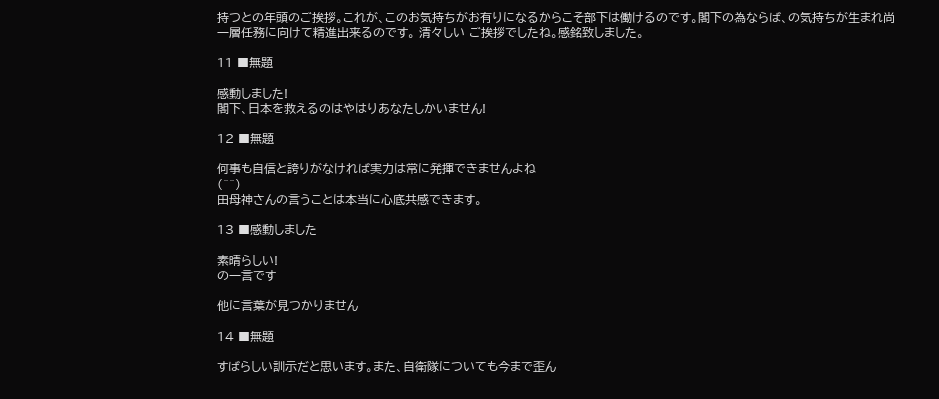持つとの年頭のご挨拶。これが、このお気持ちがお有りになるからこそ部下は働けるのです。閣下の為ならば、の気持ちが生まれ尚一層任務に向けて精進出来るのです。 清々しい ご挨拶でしたね。感銘致しました。

11 ■無題

感動しました!
閣下、日本を救えるのはやはりあなたしかいません!

12 ■無題

何事も自信と誇りがなければ実力は常に発揮できませんよね
(^^)
田母神さんの言うことは本当に心底共感できます。

13 ■感動しました

素晴らしい!
の一言です

他に言葉が見つかりません

14 ■無題

すばらしい訓示だと思います。また、自衛隊についても今まで歪ん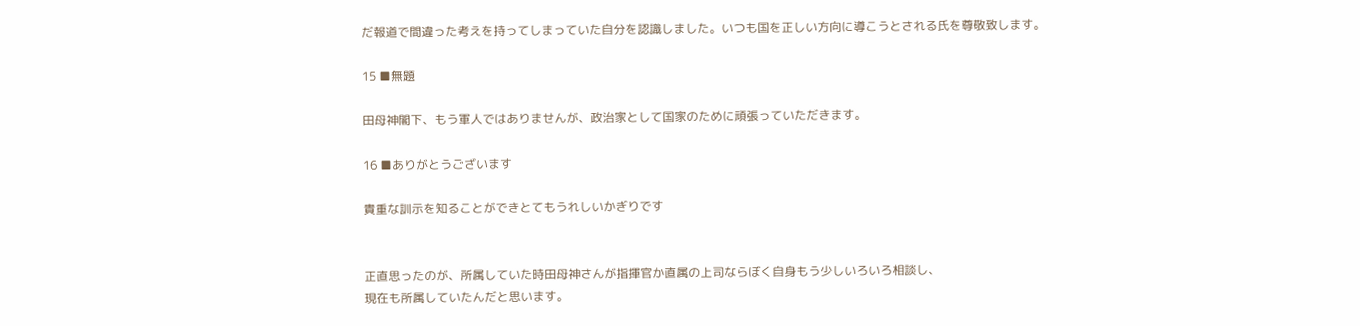だ報道で間違った考えを持ってしまっていた自分を認識しました。いつも国を正しい方向に導こうとされる氏を尊敬致します。

15 ■無題

田母神閣下、もう軍人ではありませんが、政治家として国家のために頑張っていただきます。

16 ■ありがとうございます

貴重な訓示を知ることができとてもうれしいかぎりです


正直思ったのが、所属していた時田母神さんが指揮官か直属の上司ならぼく自身もう少しいろいろ相談し、
現在も所属していたんだと思います。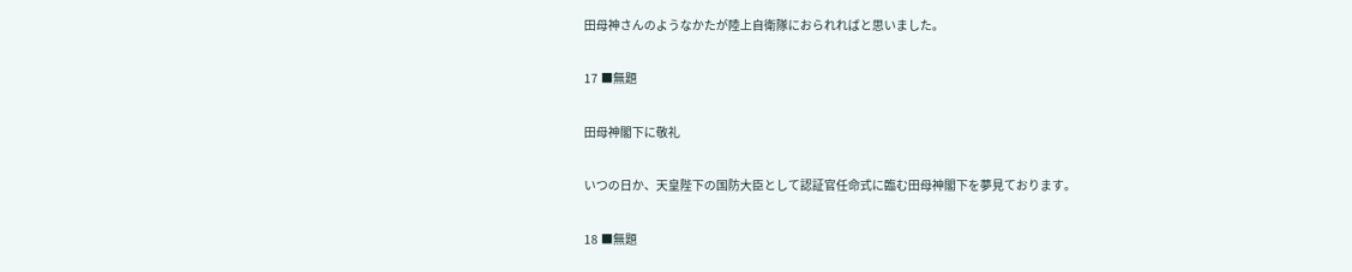田母神さんのようなかたが陸上自衛隊におられればと思いました。

17 ■無題

田母神閣下に敬礼

いつの日か、天皇陛下の国防大臣として認証官任命式に臨む田母神閣下を夢見ております。

18 ■無題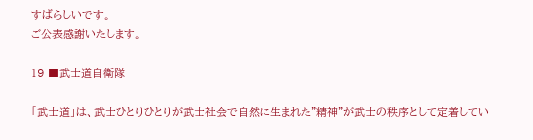すばらしいです。
ご公表感謝いたします。

19 ■武士道自衛隊

「武士道」は、武士ひとりひとりが武士社会で自然に生まれた"精神"が武士の秩序として定着してい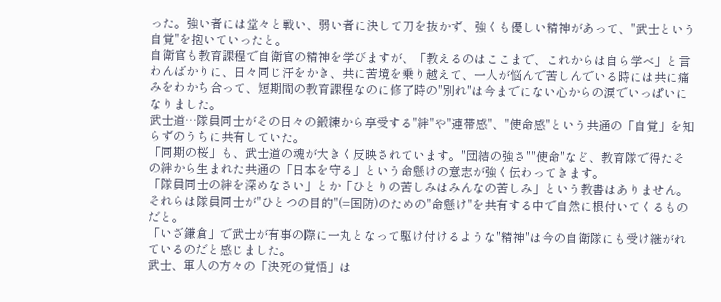った。強い者には堂々と戦い、弱い者に決して刀を抜かず、強くも優しい精神があって、"武士という自覚"を抱いていったと。
自衛官も教育課程で自衛官の精神を学びますが、「教えるのはここまで、これからは自ら学べ」と言わんばかりに、日々同じ汗をかき、共に苦境を乗り越えて、一人が悩んで苦しんでいる時には共に痛みをわかち合って、短期間の教育課程なのに修了時の"別れ"は今までにない心からの涙でいっぱいになりました。
武士道…隊員同士がその日々の鍛練から享受する"絆"や"連帯感"、"使命感"という共通の「自覚」を知らずのうちに共有していた。
「同期の桜」も、武士道の魂が大きく反映されています。"団結の強さ""使命"など、教育隊で得たその絆から生まれた共通の「日本を守る」という命懸けの意志が強く伝わってきます。
「隊員同士の絆を深めなさい」とか「ひとりの苦しみはみんなの苦しみ」という教書はありません。それらは隊員同士が"ひとつの目的"(=国防)のための"命懸け"を共有する中で自然に根付いてくるものだと。
「いざ鎌倉」で武士が有事の際に一丸となって駆け付けるような"精神"は今の自衛隊にも受け継がれているのだと感じました。
武士、軍人の方々の「決死の覚悟」は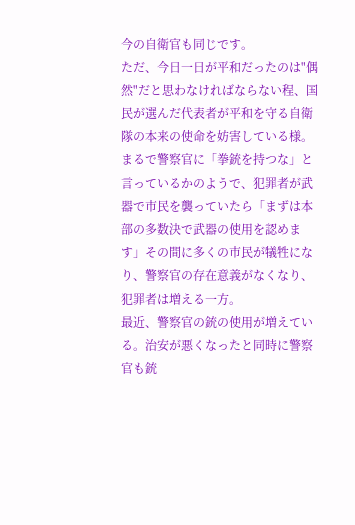今の自衛官も同じです。
ただ、今日一日が平和だったのは"偶然"だと思わなければならない程、国民が選んだ代表者が平和を守る自衛隊の本来の使命を妨害している様。
まるで警察官に「拳銃を持つな」と言っているかのようで、犯罪者が武器で市民を襲っていたら「まずは本部の多数決で武器の使用を認めます」その間に多くの市民が犠牲になり、警察官の存在意義がなくなり、犯罪者は増える一方。
最近、警察官の銃の使用が増えている。治安が悪くなったと同時に警察官も銃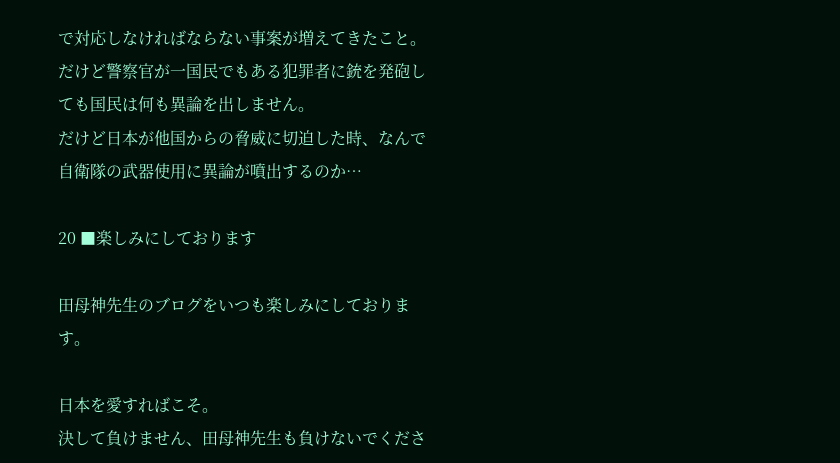で対応しなければならない事案が増えてきたこと。だけど警察官が一国民でもある犯罪者に銃を発砲しても国民は何も異論を出しません。
だけど日本が他国からの脅威に切迫した時、なんで自衛隊の武器使用に異論が噴出するのか…

20 ■楽しみにしております

田母神先生のブログをいつも楽しみにしております。

日本を愛すればこそ。
決して負けません、田母神先生も負けないでくださ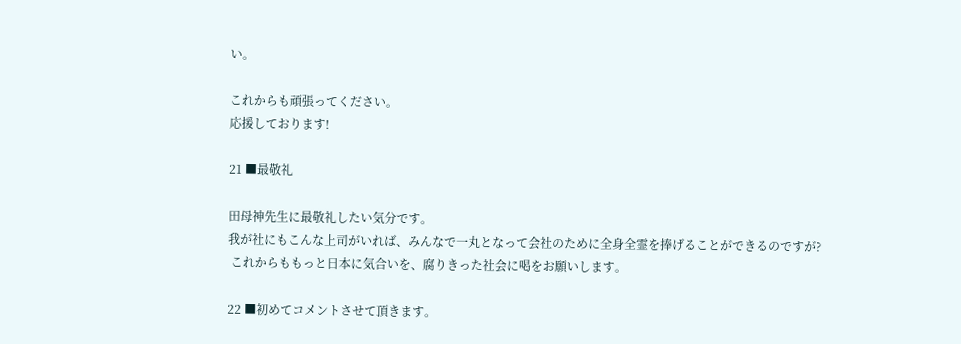い。

これからも頑張ってください。
応援しております!

21 ■最敬礼

田母神先生に最敬礼したい気分です。
我が社にもこんな上司がいれば、みんなで一丸となって会社のために全身全霊を捧げることができるのですが?
 これからももっと日本に気合いを、腐りきった社会に喝をお願いします。

22 ■初めてコメントさせて頂きます。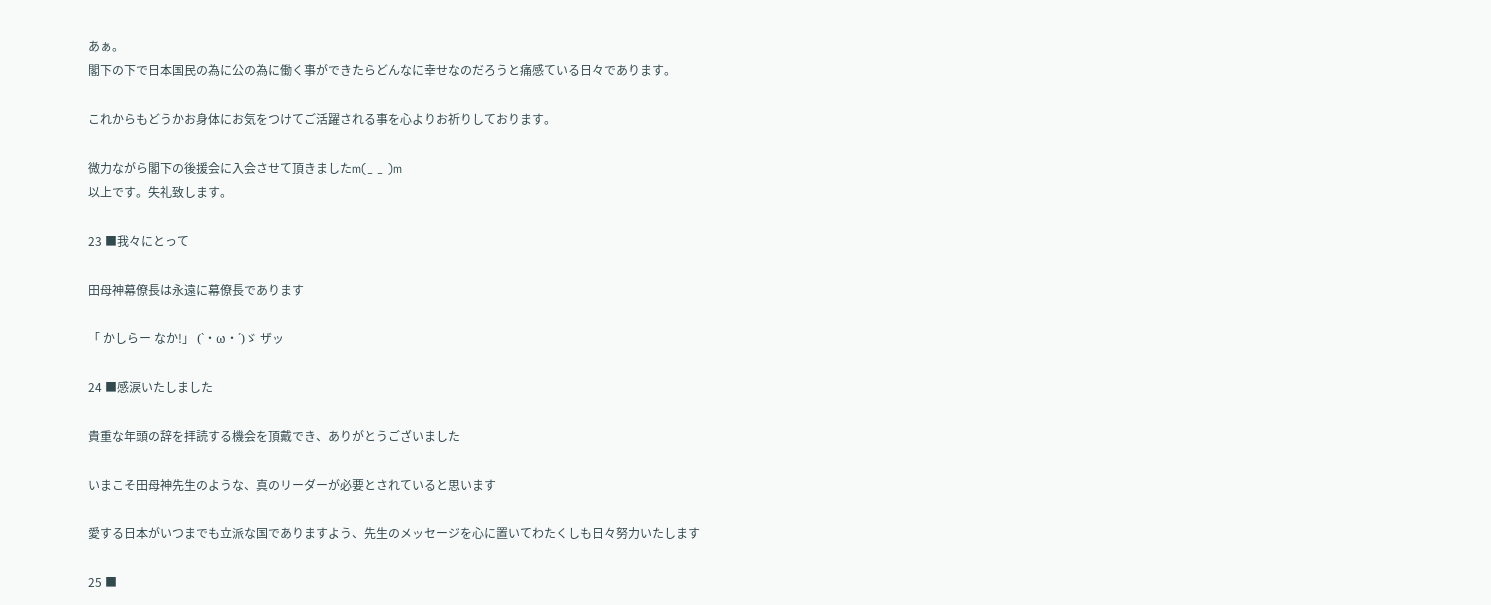あぁ。
閣下の下で日本国民の為に公の為に働く事ができたらどんなに幸せなのだろうと痛感ている日々であります。

これからもどうかお身体にお気をつけてご活躍される事を心よりお祈りしております。

微力ながら閣下の後援会に入会させて頂きましたm(_ _ )m
以上です。失礼致します。

23 ■我々にとって

田母神幕僚長は永遠に幕僚長であります

「 かしらー なか!」 (`・ω・´)ゞ ザッ

24 ■感涙いたしました

貴重な年頭の辞を拝読する機会を頂戴でき、ありがとうございました

いまこそ田母神先生のような、真のリーダーが必要とされていると思います

愛する日本がいつまでも立派な国でありますよう、先生のメッセージを心に置いてわたくしも日々努力いたします

25 ■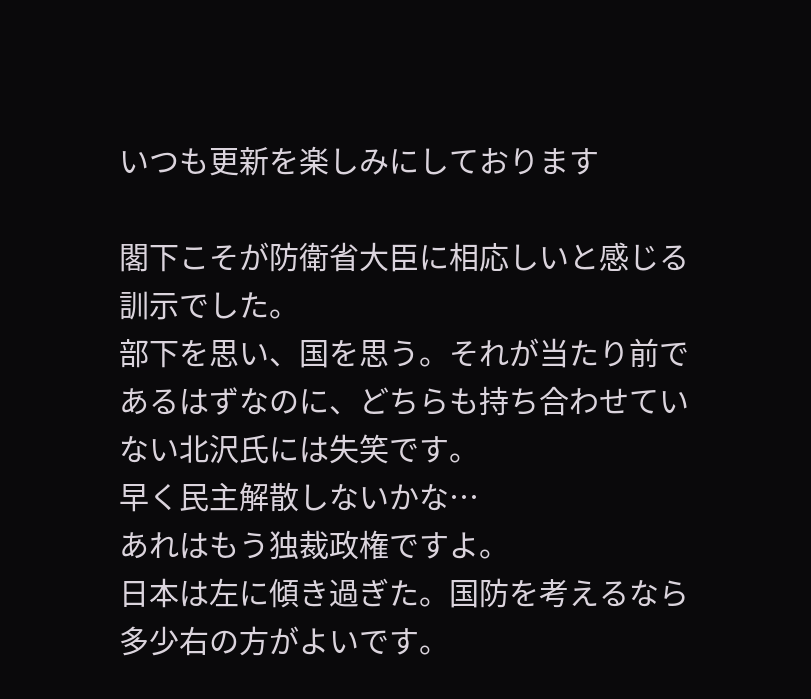いつも更新を楽しみにしております

閣下こそが防衛省大臣に相応しいと感じる訓示でした。
部下を思い、国を思う。それが当たり前であるはずなのに、どちらも持ち合わせていない北沢氏には失笑です。
早く民主解散しないかな…
あれはもう独裁政権ですよ。
日本は左に傾き過ぎた。国防を考えるなら多少右の方がよいです。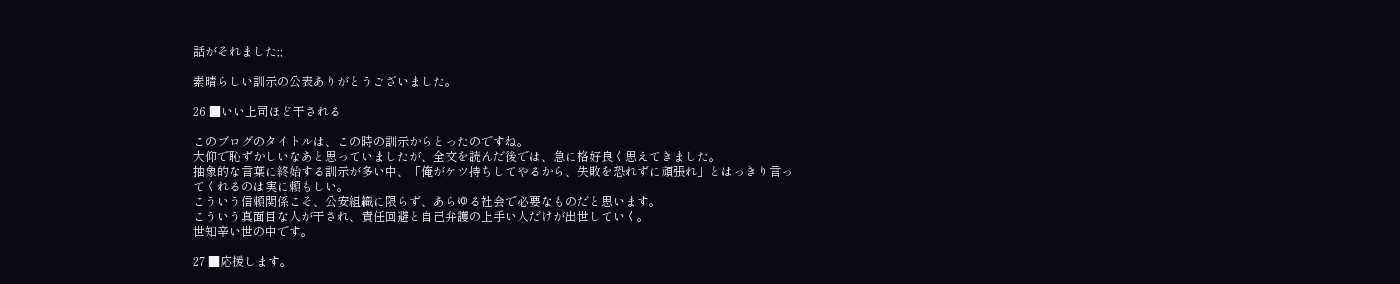話がそれました;;

素晴らしい訓示の公表ありがとうございました。

26 ■いい上司ほど干される

このブログのタイトルは、この時の訓示からとったのですね。
大仰で恥ずかしいなあと思っていましたが、全文を読んだ後では、急に格好良く思えてきました。
抽象的な言葉に終始する訓示が多い中、「俺がケツ持ちしてやるから、失敗を恐れずに頑張れ」とはっきり言ってくれるのは実に頼もしい。
こういう信頼関係こそ、公安組織に限らず、あらゆる社会で必要なものだと思います。
こういう真面目な人が干され、責任回避と自己弁護の上手い人だけが出世していく。
世知辛い世の中です。

27 ■応援します。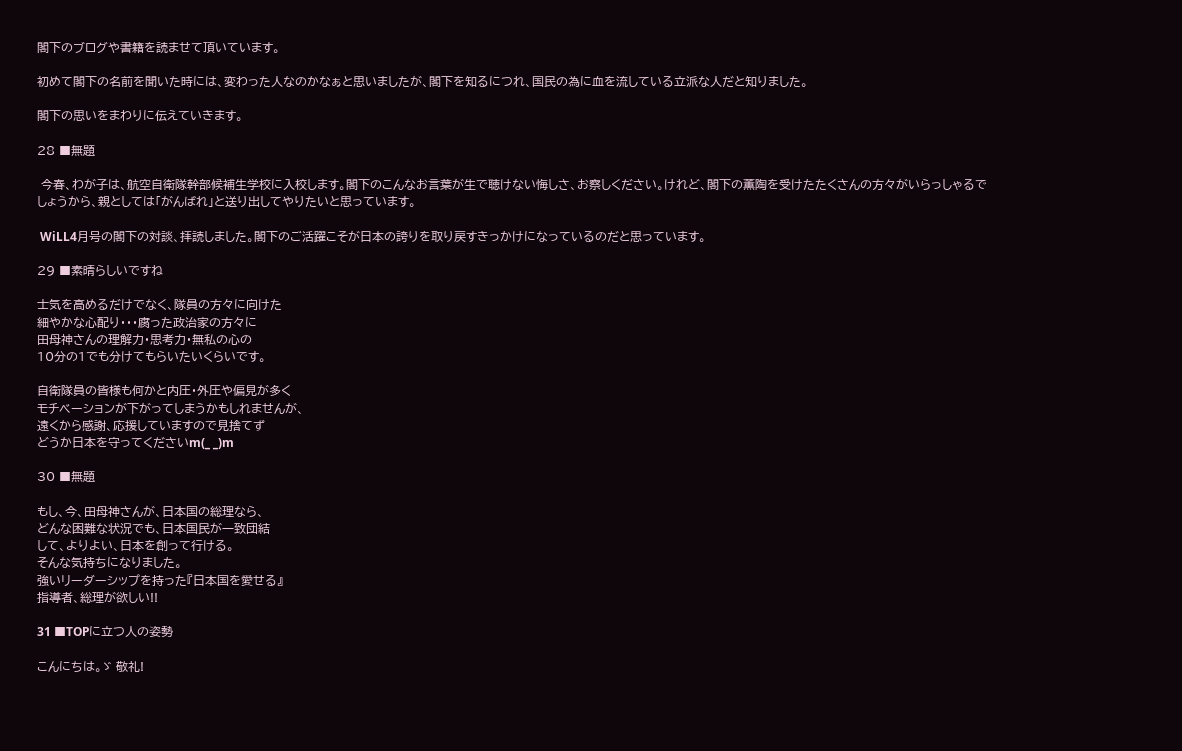閣下のブログや書籍を読ませて頂いています。

初めて閣下の名前を聞いた時には、変わった人なのかなぁと思いましたが、閣下を知るにつれ、国民の為に血を流している立派な人だと知りました。

閣下の思いをまわりに伝えていきます。

28 ■無題

 今春、わが子は、航空自衛隊幹部候補生学校に入校します。閣下のこんなお言葉が生で聴けない悔しさ、お察しください。けれど、閣下の薫陶を受けたたくさんの方々がいらっしゃるでしょうから、親としては「がんばれ」と送り出してやりたいと思っています。

 WiLL4月号の閣下の対談、拝読しました。閣下のご活躍こそが日本の誇りを取り戻すきっかけになっているのだと思っています。

29 ■素晴らしいですね

士気を高めるだけでなく、隊員の方々に向けた
細やかな心配り・・・腐った政治家の方々に
田母神さんの理解力・思考力・無私の心の
10分の1でも分けてもらいたいくらいです。

自衛隊員の皆様も何かと内圧・外圧や偏見が多く
モチベーションが下がってしまうかもしれませんが、
遠くから感謝、応援していますので見捨てず
どうか日本を守ってくださいm(_ _)m

30 ■無題

もし、今、田母神さんが、日本国の総理なら、
どんな困難な状況でも、日本国民が一致団結
して、よりよい、日本を創って行ける。
そんな気持ちになりました。
強いリーダーシップを持った『日本国を愛せる』
指導者、総理が欲しい!!

31 ■TOPに立つ人の姿勢

こんにちは。ゞ 敬礼!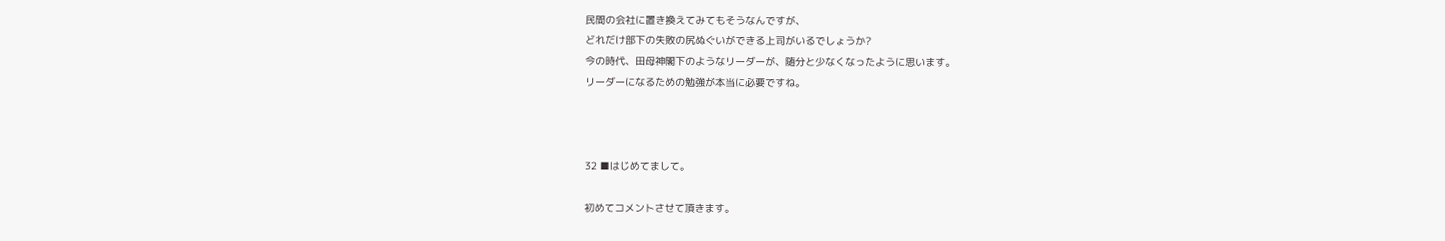民間の会社に置き換えてみてもそうなんですが、
どれだけ部下の失敗の尻ぬぐいができる上司がいるでしょうか?
今の時代、田母神閣下のようなリーダーが、随分と少なくなったように思います。
リーダーになるための勉強が本当に必要ですね。



32 ■はじめてまして。

初めてコメントさせて頂きます。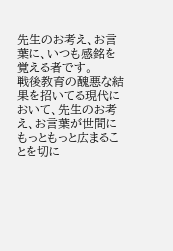先生のお考え、お言葉に、いつも感銘を覚える者です。
戦後教育の醜悪な結果を招いてる現代において、先生のお考え、お言葉が世間にもっともっと広まることを切に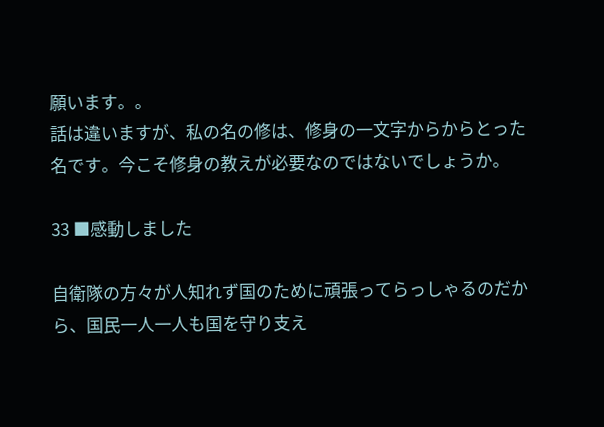願います。。
話は違いますが、私の名の修は、修身の一文字からからとった名です。今こそ修身の教えが必要なのではないでしょうか。

33 ■感動しました

自衛隊の方々が人知れず国のために頑張ってらっしゃるのだから、国民一人一人も国を守り支え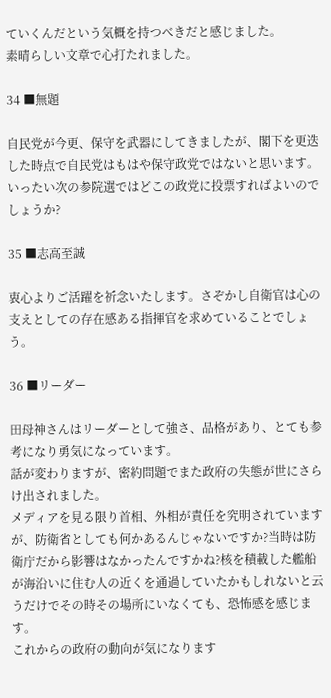ていくんだという気概を持つべきだと感じました。
素晴らしい文章で心打たれました。

34 ■無題

自民党が今更、保守を武器にしてきましたが、閣下を更迭した時点で自民党はもはや保守政党ではないと思います。 いったい次の参院選ではどこの政党に投票すればよいのでしょうか?

35 ■志高至誠

衷心よりご活躍を祈念いたします。さぞかし自衛官は心の支えとしての存在感ある指揮官を求めていることでしょう。

36 ■リーダー

田母神さんはリーダーとして強さ、品格があり、とても参考になり勇気になっています。
話が変わりますが、密約問題でまた政府の失態が世にさらけ出されました。
メディアを見る限り首相、外相が責任を究明されていますが、防衛省としても何かあるんじゃないですか?当時は防衛庁だから影響はなかったんですかね?核を積載した艦船が海沿いに住む人の近くを通過していたかもしれないと云うだけでその時その場所にいなくても、恐怖感を感じます。
これからの政府の動向が気になります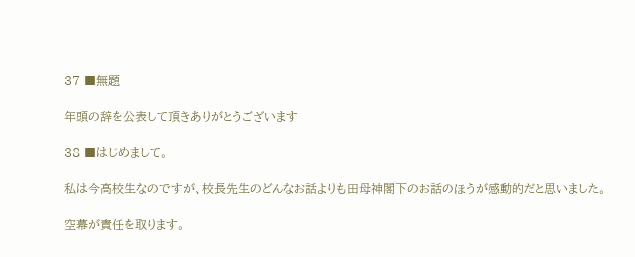37 ■無題

年頭の辞を公表して頂きありがとうございます

38 ■はじめまして。

私は今高校生なのですが、校長先生のどんなお話よりも田母神閣下のお話のほうが感動的だと思いました。

空幕が責任を取ります。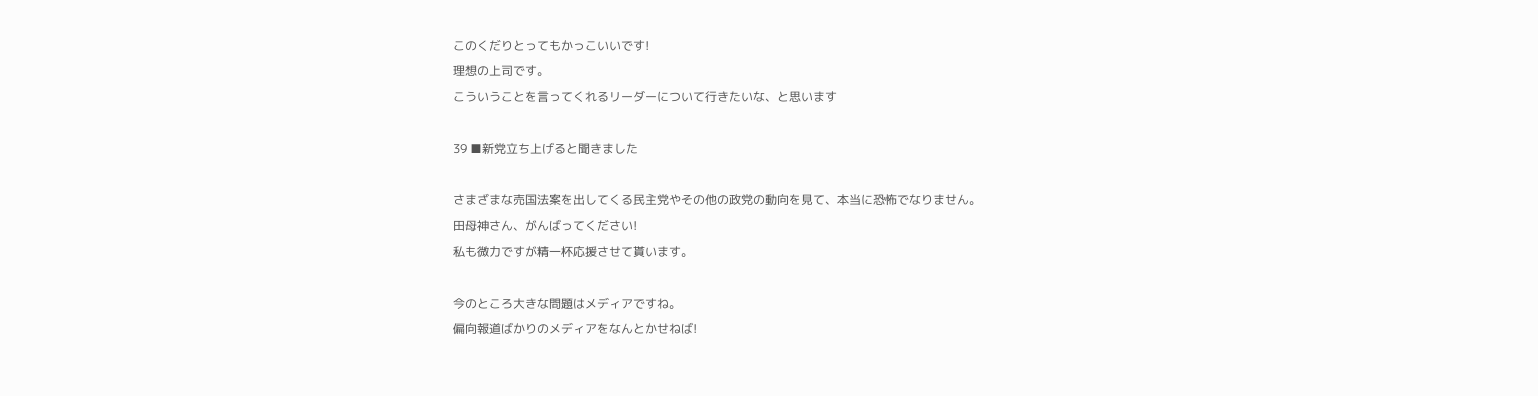このくだりとってもかっこいいです!
理想の上司です。
こういうことを言ってくれるリーダーについて行きたいな、と思います

39 ■新党立ち上げると聞きました

さまざまな売国法案を出してくる民主党やその他の政党の動向を見て、本当に恐怖でなりません。
田母神さん、がんばってください!
私も微力ですが精一杯応援させて貰います。

今のところ大きな問題はメディアですね。
偏向報道ばかりのメディアをなんとかせねば!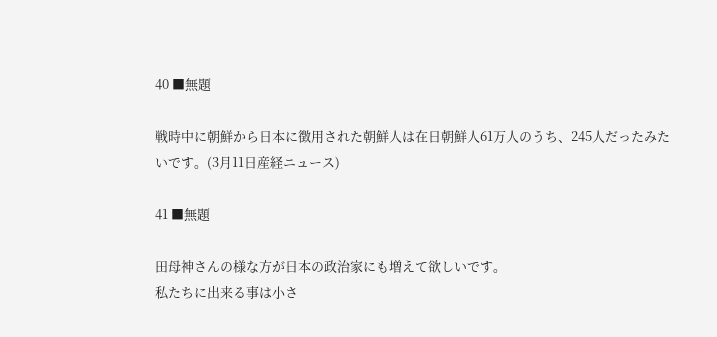40 ■無題

戦時中に朝鮮から日本に徴用された朝鮮人は在日朝鮮人61万人のうち、245人だったみたいです。(3月11日産経ニュース)

41 ■無題

田母神さんの様な方が日本の政治家にも増えて欲しいです。
私たちに出来る事は小さ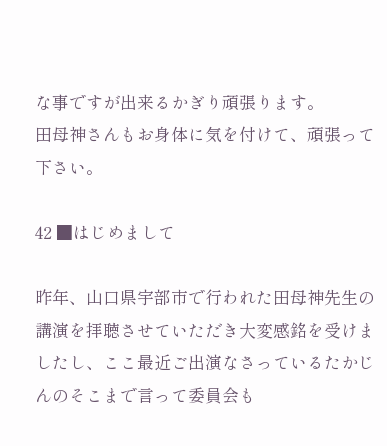な事ですが出来るかぎり頑張ります。
田母神さんもお身体に気を付けて、頑張って下さい。

42 ■はじめまして

昨年、山口県宇部市で行われた田母神先生の講演を拝聴させていただき大変感銘を受けましたし、ここ最近ご出演なさっているたかじんのそこまで言って委員会も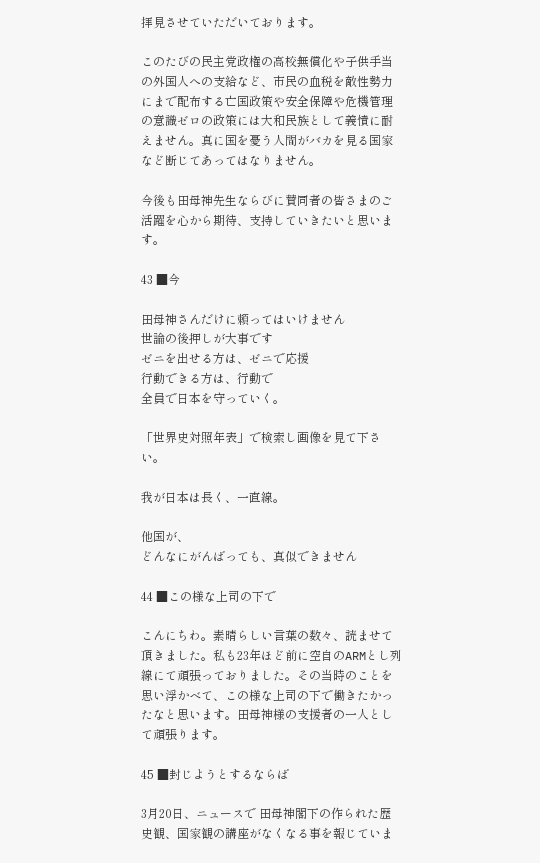拝見させていただいております。

このたびの民主党政権の高校無償化や子供手当の外国人への支給など、市民の血税を敵性勢力にまで配布する亡国政策や安全保障や危機管理の意識ゼロの政策には大和民族として義憤に耐えません。真に国を憂う人間がバカを見る国家など断じてあってはなりません。

今後も田母神先生ならびに賛同者の皆さまのご活躍を心から期待、支持していきたいと思います。

43 ■今

田母神さんだけに頼ってはいけません
世論の後押しが大事です
ゼニを出せる方は、ゼニで応援
行動できる方は、行動で
全員で日本を守っていく。

「世界史対照年表」で検索し画像を見て下さい。

我が日本は長く、一直線。

他国が、
どんなにがんばっても、真似できません

44 ■この様な上司の下で

こんにちわ。素晴らしい言葉の数々、読ませて頂きました。私も23年ほど前に空自のARMとし列線にて頑張っておりました。その当時のことを思い浮かべて、この様な上司の下で働きたかったなと思います。田母神様の支援者の一人として頑張ります。

45 ■封じようとするならば

3月20日、ニュースで 田母神閣下の作られた歴史観、国家観の講座がなくなる事を報じていま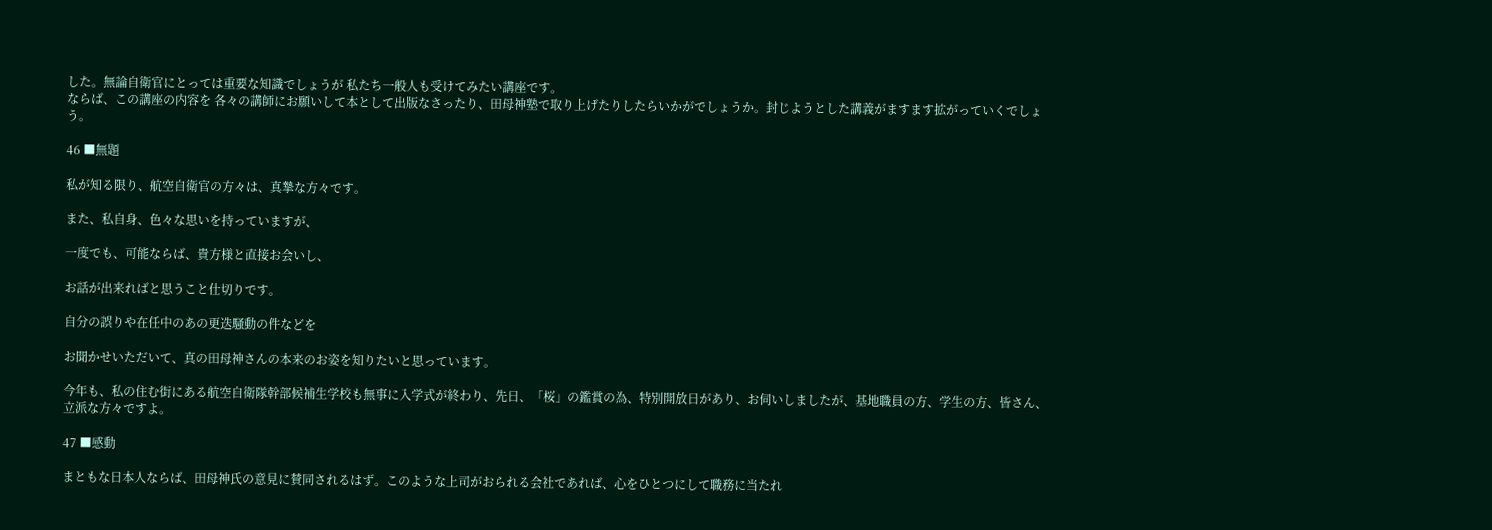した。無論自衛官にとっては重要な知識でしょうが 私たち一般人も受けてみたい講座です。
ならば、この講座の内容を 各々の講師にお願いして本として出版なさったり、田母神塾で取り上げたりしたらいかがでしょうか。封じようとした講義がますます拡がっていくでしょう。

46 ■無題

私が知る限り、航空自衛官の方々は、真摯な方々です。

また、私自身、色々な思いを持っていますが、

一度でも、可能ならば、貴方様と直接お会いし、

お話が出来ればと思うこと仕切りです。

自分の誤りや在任中のあの更迭騒動の件などを

お聞かせいただいて、真の田母神さんの本来のお姿を知りたいと思っています。

今年も、私の住む街にある航空自衛隊幹部候補生学校も無事に入学式が終わり、先日、「桜」の鑑賞の為、特別開放日があり、お伺いしましたが、基地職員の方、学生の方、皆さん、立派な方々ですよ。

47 ■感動

まともな日本人ならば、田母神氏の意見に賛同されるはず。このような上司がおられる会社であれば、心をひとつにして職務に当たれ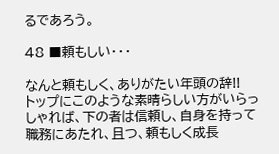るであろう。

48 ■頼もしい・・・

なんと頼もしく、ありがたい年頭の辞!!
トップにこのような素晴らしい方がいらっしゃれば、下の者は信頼し、自身を持って職務にあたれ、且つ、頼もしく成長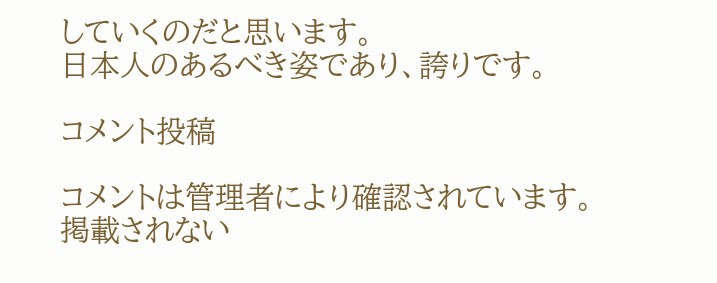していくのだと思います。
日本人のあるべき姿であり、誇りです。

コメント投稿

コメントは管理者により確認されています。
掲載されない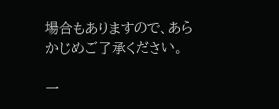場合もありますので、あらかじめご了承ください。

一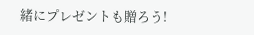緒にプレゼントも贈ろう!